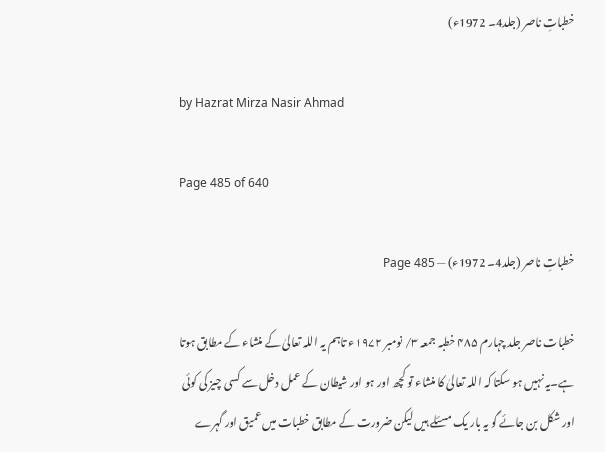خطباتِ ناصر (جلد4۔ 1972ء)

by Hazrat Mirza Nasir Ahmad

Page 485 of 640

خطباتِ ناصر (جلد4۔ 1972ء) — Page 485

خطبات ناصر جلد چہارم ۴۸۵ خطبہ جمعہ ۳/ نومبر ۱۹۷۲ء تاہم یہ اللہ تعالیٰ کے منشاء کے مطابق ہوتا ہے۔یہ نہیں ہو سکتا کہ اللہ تعالیٰ کا منشاء تو کچھ اور ہو اور شیطان کے عمل دخل سے کسی چیز کی کوئی اور شکل بن جائے گو یہ بار یک مسئلے ہیں لیکن ضرورت کے مطابق خطبات میں عمیق اور گہرے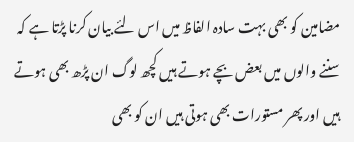مضامین کو بھی بہت سادہ الفاظ میں اس لئے بیان کرنا پڑتا ہے کہ سننے والوں میں بعض بچے ہوتے ہیں کچھ لوگ ان پڑھ بھی ہوتے ہیں اور پھر مستورات بھی ہوتی ہیں ان کو بھی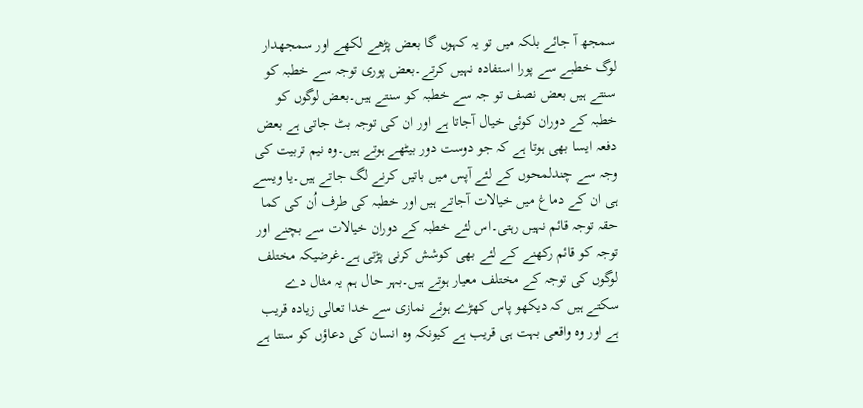سمجھ آ جائے بلکہ میں تو یہ کہوں گا بعض پڑھے لکھے اور سمجھدار لوگ خطبے سے پورا استفادہ نہیں کرتے۔بعض پوری توجہ سے خطبہ کو سنتے ہیں بعض نصف تو جہ سے خطبہ کو سنتے ہیں۔بعض لوگوں کو خطبہ کے دوران کوئی خیال آجاتا ہے اور ان کی توجہ بٹ جاتی ہے بعض دفعہ ایسا بھی ہوتا ہے کہ جو دوست دور بیٹھے ہوتے ہیں۔وہ نیم تربیت کی وجہ سے چندلمحوں کے لئے آپس میں باتیں کرنے لگ جاتے ہیں۔یا ویسے ہی ان کے دماغ میں خیالات آجاتے ہیں اور خطبہ کی طرف اُن کی کما حقہ توجہ قائم نہیں رہتی۔اس لئے خطبہ کے دوران خیالات سے بچنے اور توجہ کو قائم رکھنے کے لئے بھی کوشش کرنی پڑتی ہے۔غرضیکہ مختلف لوگوں کی توجہ کے مختلف معیار ہوتے ہیں۔بہر حال ہم یہ مثال دے سکتے ہیں کہ دیکھو پاس کھڑے ہوئے نمازی سے خدا تعالی زیادہ قریب ہے اور وہ واقعی بہت ہی قریب ہے کیونکہ وہ انسان کی دعاؤں کو سنتا ہے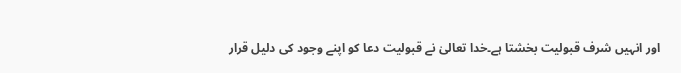اور انہیں شرف قبولیت بخشتا ہے۔خدا تعالیٰ نے قبولیت دعا کو اپنے وجود کی دلیل قرار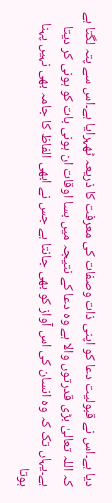دیا ہے۔اس نے قبولیت دعا کو اپنی ذات وصفات کی معرفت کا ذریعہ ٹھہرایا ہے۔اس سے پتہ لگتا ہے کہ اللہ تعالیٰ بڑی قدرتوں والا ہے وہ دعا کے نتیجہ میں بسا اوقات ان ہونی بات کو ہونی کر دیتا ہے۔یہاں تک کہ وہ انسان کی اس آواز کو بھی جانتا ہے جس نے ابھی الفاظ کا جامہ بھی نہیں پہنا ہوتا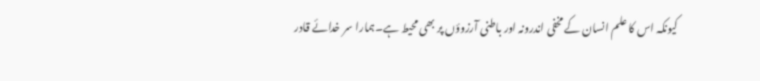کیونکہ اس کا علم انسان کے مخفی اندرونہ اور باطنی آرزوؤں پر بھی محیط ہے۔ہمارا سر خدائے قادر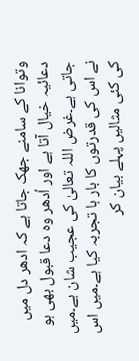وتوانا کے سامنے جھک جاتا ہے کہ ادھر دل میں دعائیہ خیال آتا ہے اور اُدھر وہ دعا قبول بھی ہو جاتی ہے۔غرض اللہ تعالیٰ کی عجیب شان ہے۔میں نے اس کی قدرتوں کا بار ہا تجربہ کیا ہے۔میں اس کی کئی مثالیں پہلے بیان کر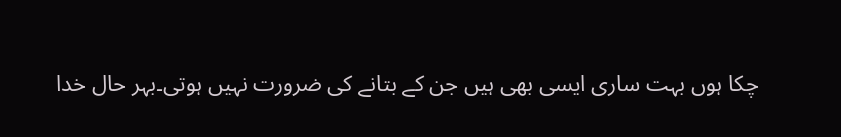چکا ہوں بہت ساری ایسی بھی ہیں جن کے بتانے کی ضرورت نہیں ہوتی۔بہر حال خدا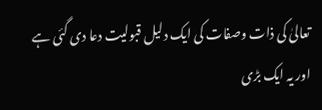تعالیٰ کی ذات وصفات کی ایک دلیل قبولیت دعا دی گئی ہے اور یہ ایک بڑی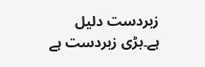زبردست دلیل ہے۔بڑی زبردست ہے